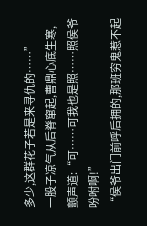多少,这群花子若是来寻仇的……”
一股子凉气从后脊窜起,曹鼎心底生寒,颤声道:“可……可我也是照……照侯爷吩咐啊!”
“侯爷出门前呼后拥的,那班穷鬼惹不起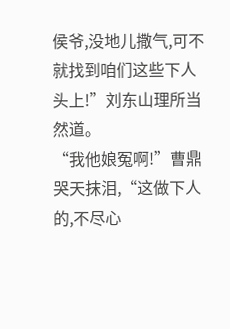侯爷,没地儿撒气,可不就找到咱们这些下人头上!”刘东山理所当然道。
“我他娘冤啊!”曹鼎哭天抹泪,“这做下人的,不尽心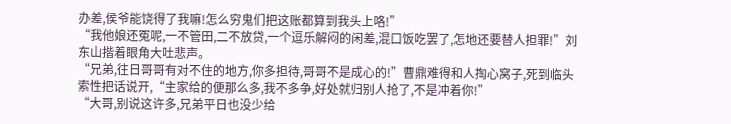办差,侯爷能饶得了我嘛!怎么穷鬼们把这账都算到我头上咯!”
“我他娘还冤呢,一不管田,二不放贷,一个逗乐解闷的闲差,混口饭吃罢了,怎地还要替人担罪!”刘东山揩着眼角大吐悲声。
“兄弟,往日哥哥有对不住的地方,你多担待,哥哥不是成心的!”曹鼎难得和人掏心窝子,死到临头索性把话说开,“主家给的便那么多,我不多争,好处就归别人抢了,不是冲着你!”
“大哥,别说这许多,兄弟平日也没少给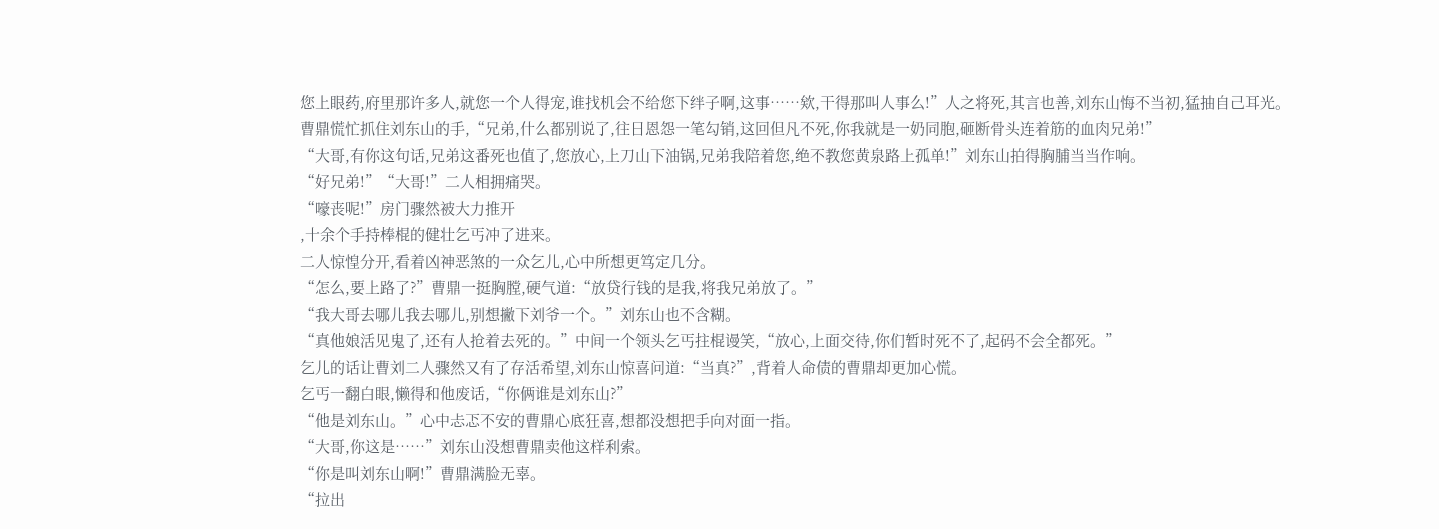您上眼药,府里那许多人,就您一个人得宠,谁找机会不给您下绊子啊,这事……欸,干得那叫人事么!”人之将死,其言也善,刘东山悔不当初,猛抽自己耳光。
曹鼎慌忙抓住刘东山的手,“兄弟,什么都别说了,往日恩怨一笔勾销,这回但凡不死,你我就是一奶同胞,砸断骨头连着筋的血肉兄弟!”
“大哥,有你这句话,兄弟这番死也值了,您放心,上刀山下油锅,兄弟我陪着您,绝不教您黄泉路上孤单!”刘东山拍得胸脯当当作响。
“好兄弟!”“大哥!”二人相拥痛哭。
“嚎丧呢!”房门骤然被大力推开
,十余个手持棒棍的健壮乞丐冲了进来。
二人惊惶分开,看着凶神恶煞的一众乞儿,心中所想更笃定几分。
“怎么,要上路了?”曹鼎一挺胸膛,硬气道:“放贷行钱的是我,将我兄弟放了。”
“我大哥去哪儿我去哪儿,别想撇下刘爷一个。”刘东山也不含糊。
“真他娘活见鬼了,还有人抢着去死的。”中间一个领头乞丐拄棍谩笑,“放心,上面交待,你们暂时死不了,起码不会全都死。”
乞儿的话让曹刘二人骤然又有了存活希望,刘东山惊喜问道:“当真?”,背着人命债的曹鼎却更加心慌。
乞丐一翻白眼,懒得和他废话,“你俩谁是刘东山?”
“他是刘东山。”心中忐忑不安的曹鼎心底狂喜,想都没想把手向对面一指。
“大哥,你这是……”刘东山没想曹鼎卖他这样利索。
“你是叫刘东山啊!”曹鼎满脸无辜。
“拉出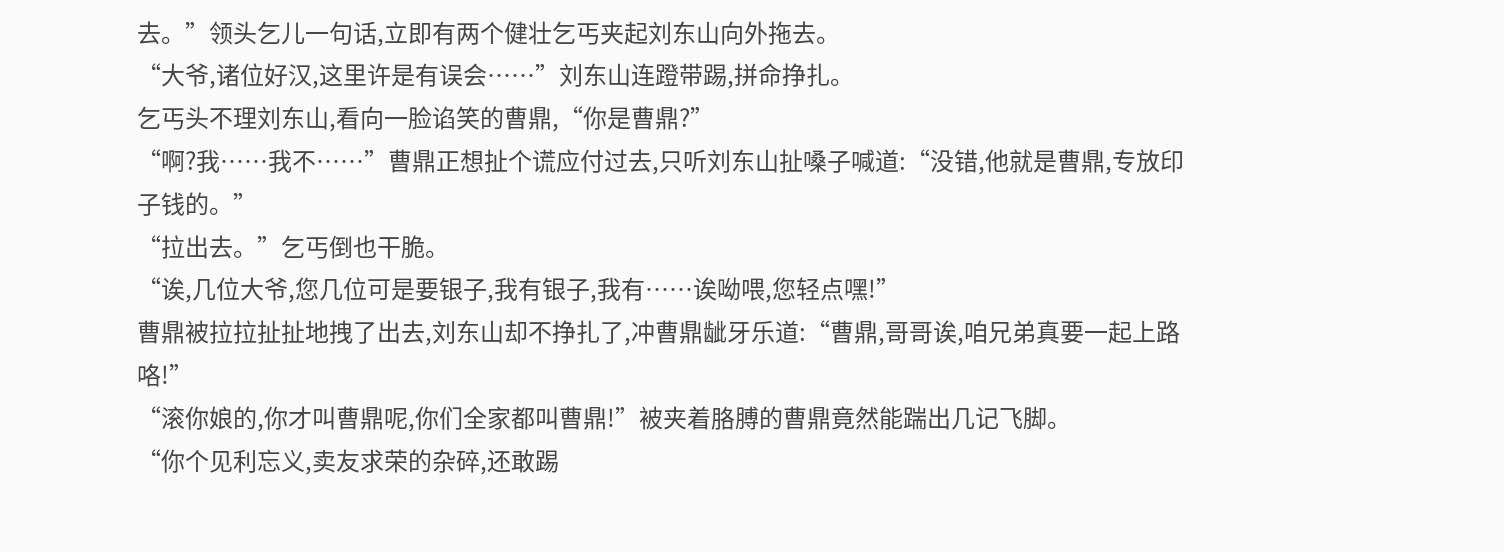去。”领头乞儿一句话,立即有两个健壮乞丐夹起刘东山向外拖去。
“大爷,诸位好汉,这里许是有误会……”刘东山连蹬带踢,拼命挣扎。
乞丐头不理刘东山,看向一脸谄笑的曹鼎,“你是曹鼎?”
“啊?我……我不……”曹鼎正想扯个谎应付过去,只听刘东山扯嗓子喊道:“没错,他就是曹鼎,专放印子钱的。”
“拉出去。”乞丐倒也干脆。
“诶,几位大爷,您几位可是要银子,我有银子,我有……诶呦喂,您轻点嘿!”
曹鼎被拉拉扯扯地拽了出去,刘东山却不挣扎了,冲曹鼎龇牙乐道:“曹鼎,哥哥诶,咱兄弟真要一起上路咯!”
“滚你娘的,你才叫曹鼎呢,你们全家都叫曹鼎!”被夹着胳膊的曹鼎竟然能踹出几记飞脚。
“你个见利忘义,卖友求荣的杂碎,还敢踢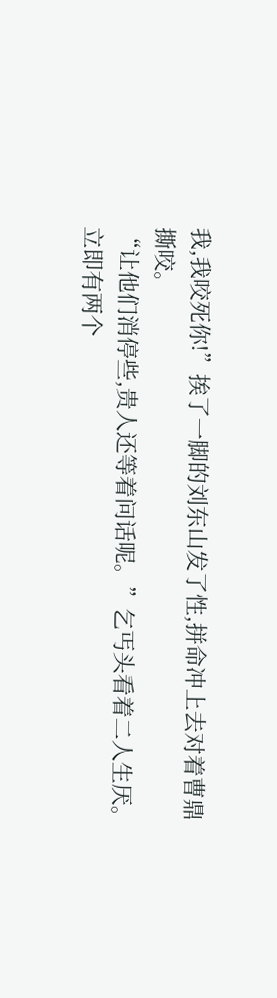我,我咬死你!”挨了一脚的刘东山发了性,拼命冲上去对着曹鼎撕咬。
“让他们消停些,贵人还等着问话呢。”乞丐头看着二人生厌。
立即有两个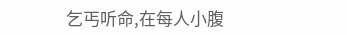乞丐听命,在每人小腹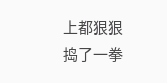上都狠狠捣了一拳